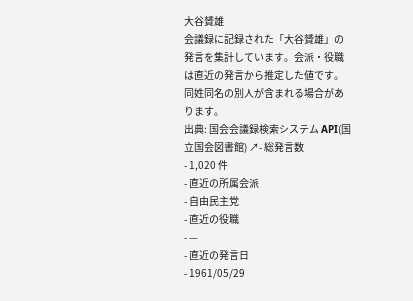大谷贇雄
会議録に記録された「大谷贇雄」の発言を集計しています。会派・役職は直近の発言から推定した値です。同姓同名の別人が含まれる場合があります。
出典: 国会会議録検索システム API(国立国会図書館) ↗- 総発言数
- 1,020 件
- 直近の所属会派
- 自由民主党
- 直近の役職
- —
- 直近の発言日
- 1961/05/29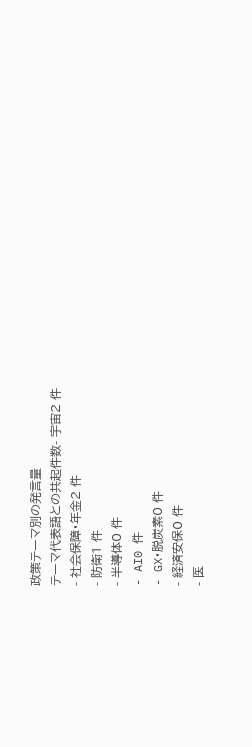政策テーマ別の発言量
テーマ代表語との共起件数- 宇宙2 件
- 社会保障・年金2 件
- 防衛1 件
- 半導体0 件
- AI0 件
- GX・脱炭素0 件
- 経済安保0 件
- 医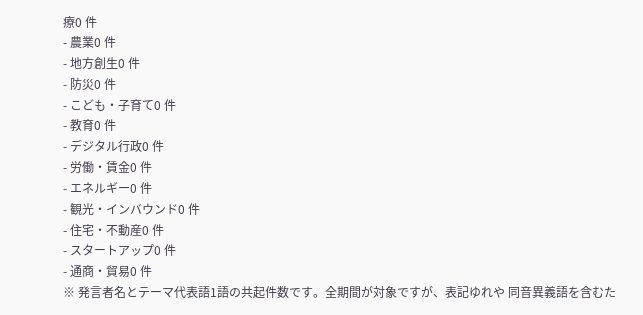療0 件
- 農業0 件
- 地方創生0 件
- 防災0 件
- こども・子育て0 件
- 教育0 件
- デジタル行政0 件
- 労働・賃金0 件
- エネルギー0 件
- 観光・インバウンド0 件
- 住宅・不動産0 件
- スタートアップ0 件
- 通商・貿易0 件
※ 発言者名とテーマ代表語1語の共起件数です。全期間が対象ですが、表記ゆれや 同音異義語を含むた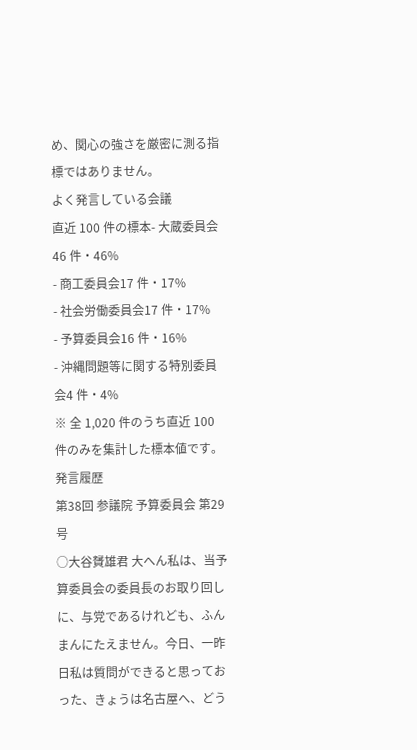め、関心の強さを厳密に測る指標ではありません。
よく発言している会議
直近 100 件の標本- 大蔵委員会46 件・46%
- 商工委員会17 件・17%
- 社会労働委員会17 件・17%
- 予算委員会16 件・16%
- 沖縄問題等に関する特別委員会4 件・4%
※ 全 1,020 件のうち直近 100 件のみを集計した標本値です。
発言履歴
第38回 参議院 予算委員会 第29号
○大谷贇雄君 大へん私は、当予算委員会の委員長のお取り回しに、与党であるけれども、ふんまんにたえません。今日、一昨日私は質問ができると思っておった、きょうは名古屋へ、どう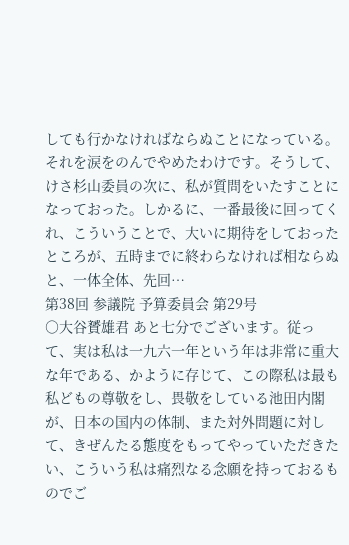しても行かなければならぬことになっている。それを涙をのんでやめたわけです。そうして、けさ杉山委員の次に、私が質問をいたすことになっておった。しかるに、一番最後に回ってくれ、こういうことで、大いに期待をしておったところが、五時までに終わらなければ相ならぬと、一体全体、先回…
第38回 参議院 予算委員会 第29号
○大谷贇雄君 あと七分でございます。従って、実は私は一九六一年という年は非常に重大な年である、かように存じて、この際私は最も私どもの尊敬をし、畏敬をしている池田内閣が、日本の国内の体制、また対外問題に対して、きぜんたる態度をもってやっていただきたい、こういう私は痛烈なる念願を持っておるものでご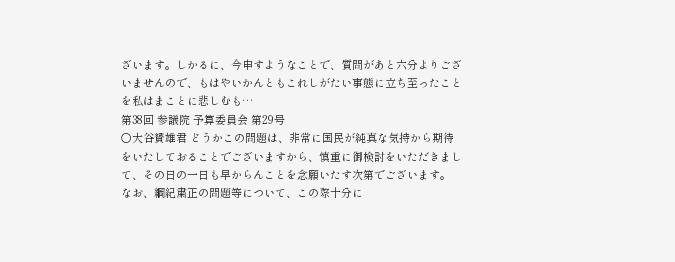ざいます。しかるに、今申すようなことで、質問があと六分よりございませんので、もはやいかんともこれしがたい事態に立ち至ったことを私はまことに悲しむも…
第38回 参議院 予算委員会 第29号
○大谷贇雄君 どうかこの問題は、非常に国民が純真な気持から期待をいたしておることでございますから、慎重に御検討をいただきまして、その日の一日も早からんことを念願いたす次第でございます。 なお、綱紀粛正の問題等について、この際十分に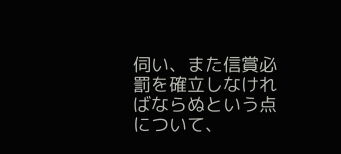伺い、また信賞必罰を確立しなければならぬという点について、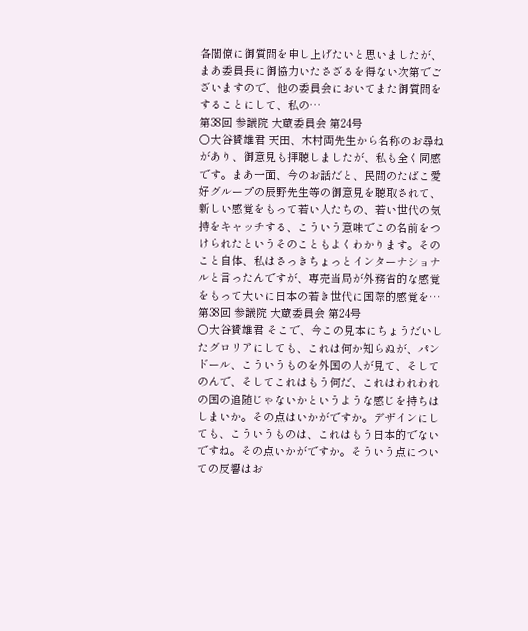各閣僚に御質問を申し上げたいと思いましたが、まあ委員長に御協力いたさざるを得ない次第でございますので、他の委員会においてまた御質問をすることにして、私の…
第38回 参議院 大蔵委員会 第24号
○大谷贇雄君 天田、木村両先生から名称のお尋ねがあり、御意見も拝聴しましたが、私も全く同感です。まあ一面、今のお話だと、民間のたばこ愛好グループの辰野先生等の御意見を聴取されて、新しい感覚をもって若い人たちの、若い世代の気持をキャッチする、こういう意味でこの名前をつけられたというそのこともよくわかります。そのこと自体、私はさっきちょっとインターナショナルと言ったんですが、専売当局が外務省的な感覚をもって大いに日本の若き世代に国際的感覚を…
第38回 参議院 大蔵委員会 第24号
○大谷贇雄君 そこで、今この見本にちょうだいしたグロリアにしても、これは何か知らぬが、パンドール、こういうものを外国の人が見て、そしてのんで、そしてこれはもう何だ、これはわれわれの国の追随じゃないかというような感じを持ちはしまいか。その点はいかがですか。デザインにしても、こういうものは、これはもう日本的でないですね。その点いかがですか。そういう点についての反響はお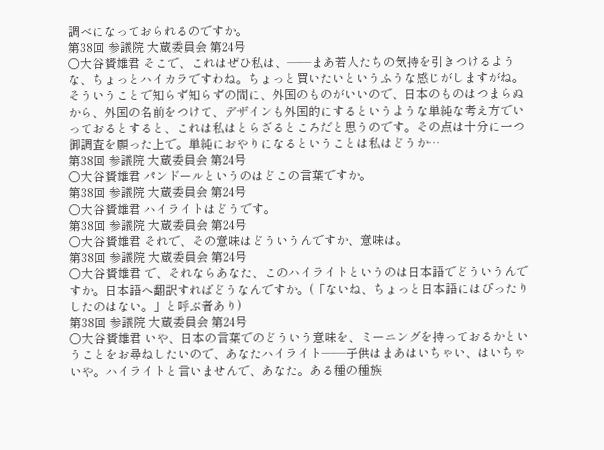調べになっておられるのですか。
第38回 参議院 大蔵委員会 第24号
○大谷贇雄君 そこで、これはぜひ私は、——まあ若人たちの気持を引きつけるような、ちょっとハイカラですわね。ちょっと買いたいというふうな感じがしますがね。そういうことで知らず知らずの間に、外国のものがいいので、日本のものはつまらぬから、外国の名前をつけて、デザインも外国的にするというような単純な考え方でいっておるとすると、これは私はとらざるところだと思うのです。その点は十分に一つ御調査を願った上で。単純におやりになるということは私はどうか…
第38回 参議院 大蔵委員会 第24号
○大谷贇雄君 パンドールというのはどこの言葉ですか。
第38回 参議院 大蔵委員会 第24号
○大谷贇雄君 ハイライトはどうです。
第38回 参議院 大蔵委員会 第24号
○大谷贇雄君 それで、その意味はどういうんですか、意味は。
第38回 参議院 大蔵委員会 第24号
○大谷贇雄君 で、それならあなた、このハイライトというのは日本語でどういうんですか。日本語へ翻訳すればどうなんですか。(「ないね、ちょっと日本語にはぴったりしたのはない。」と呼ぶ者あり)
第38回 参議院 大蔵委員会 第24号
○大谷贇雄君 いや、日本の言葉でのどういう意味を、ミーニングを持っておるかということをお尋ねしたいので、あなたハイライト——子供はまあはいちゃい、はいちゃいや。ハイライトと言いませんで、あなた。ある種の種族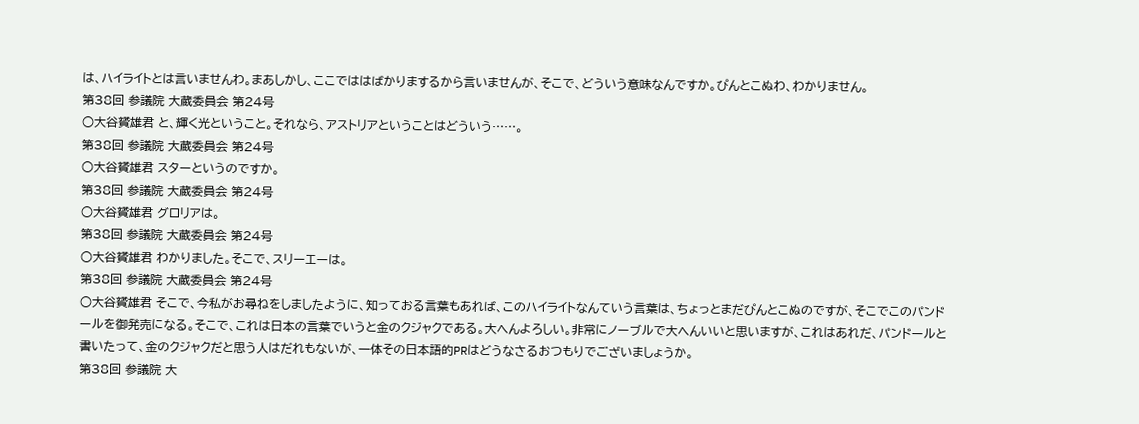は、ハイライトとは言いませんわ。まあしかし、ここでははばかりまするから言いませんが、そこで、どういう意味なんですか。ぴんとこぬわ、わかりません。
第38回 参議院 大蔵委員会 第24号
○大谷贇雄君 と、輝く光ということ。それなら、アストリアということはどういう……。
第38回 参議院 大蔵委員会 第24号
○大谷贇雄君 スターというのですか。
第38回 参議院 大蔵委員会 第24号
○大谷贇雄君 グロリアは。
第38回 参議院 大蔵委員会 第24号
○大谷贇雄君 わかりました。そこで、スリーエーは。
第38回 参議院 大蔵委員会 第24号
○大谷贇雄君 そこで、今私がお尋ねをしましたように、知っておる言葉もあれば、このハイライトなんていう言葉は、ちょっとまだぴんとこぬのですが、そこでこのパンドールを御発売になる。そこで、これは日本の言葉でいうと金のクジャクである。大へんよろしい。非常にノーブルで大へんいいと思いますが、これはあれだ、パンドールと書いたって、金のクジャクだと思う人はだれもないが、一体その日本語的PRはどうなさるおつもりでございましょうか。
第38回 参議院 大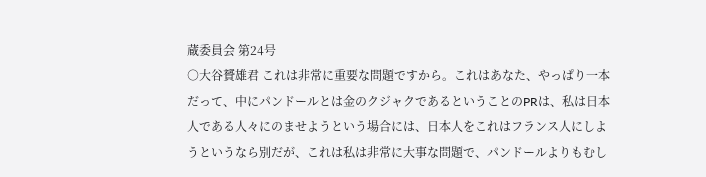蔵委員会 第24号
○大谷贇雄君 これは非常に重要な問題ですから。これはあなた、やっぱり一本だって、中にパンドールとは金のクジャクであるということのPRは、私は日本人である人々にのませようという場合には、日本人をこれはフランス人にしようというなら別だが、これは私は非常に大事な問題で、パンドールよりもむし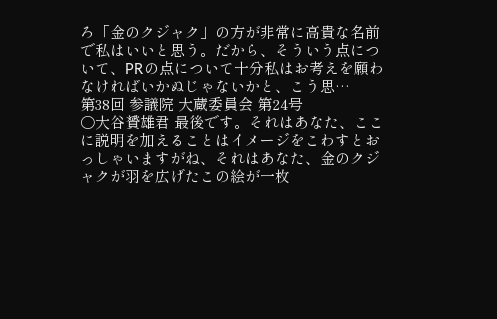ろ「金のクジャク」の方が非常に高貴な名前で私はいいと思う。だから、そういう点について、PRの点について十分私はお考えを願わなければいかぬじゃないかと、こう思…
第38回 参議院 大蔵委員会 第24号
○大谷贇雄君 最後です。それはあなた、ここに説明を加えることはイメージをこわすとおっしゃいますがね、それはあなた、金のクジャクが羽を広げたこの絵が一枚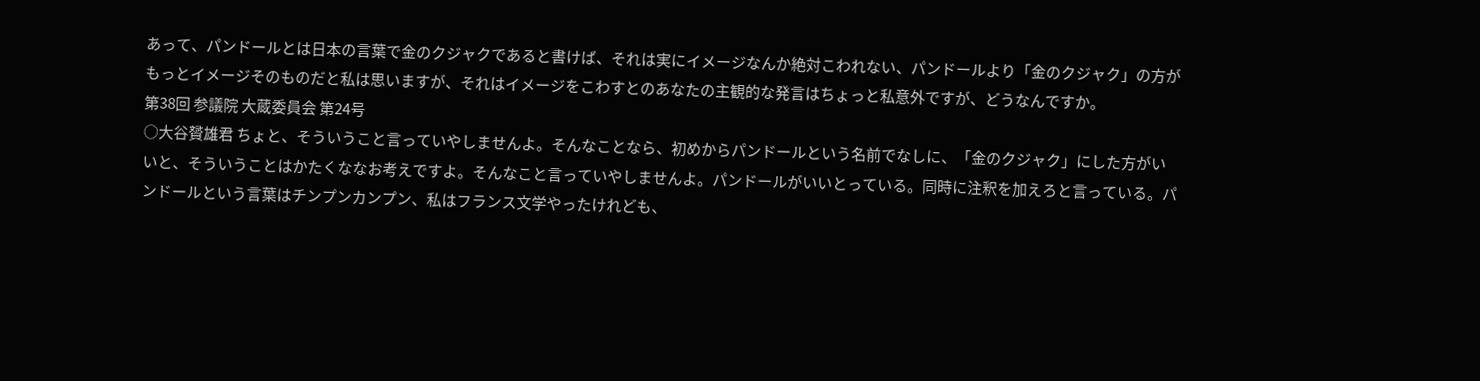あって、パンドールとは日本の言葉で金のクジャクであると書けば、それは実にイメージなんか絶対こわれない、パンドールより「金のクジャク」の方がもっとイメージそのものだと私は思いますが、それはイメージをこわすとのあなたの主観的な発言はちょっと私意外ですが、どうなんですか。
第38回 参議院 大蔵委員会 第24号
○大谷贇雄君 ちょと、そういうこと言っていやしませんよ。そんなことなら、初めからパンドールという名前でなしに、「金のクジャク」にした方がいいと、そういうことはかたくななお考えですよ。そんなこと言っていやしませんよ。パンドールがいいとっている。同時に注釈を加えろと言っている。パンドールという言葉はチンプンカンプン、私はフランス文学やったけれども、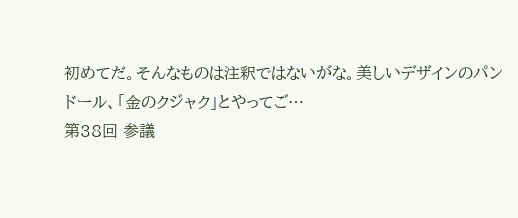初めてだ。そんなものは注釈ではないがな。美しいデザインのパンドール、「金のクジャク」とやってご…
第38回 参議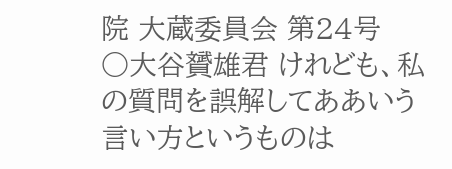院 大蔵委員会 第24号
○大谷贇雄君 けれども、私の質問を誤解してああいう言い方というものは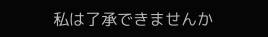私は了承できませんか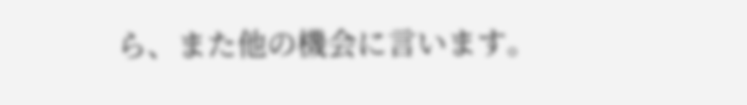ら、また他の機会に言います。